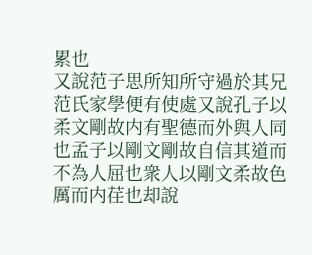累也
又說范子思所知所守過於其兄范氏家學便有使處又說孔子以柔文剛故内有聖德而外與人同也孟子以剛文剛故自信其道而不為人屈也衆人以剛文柔故色厲而内荏也却說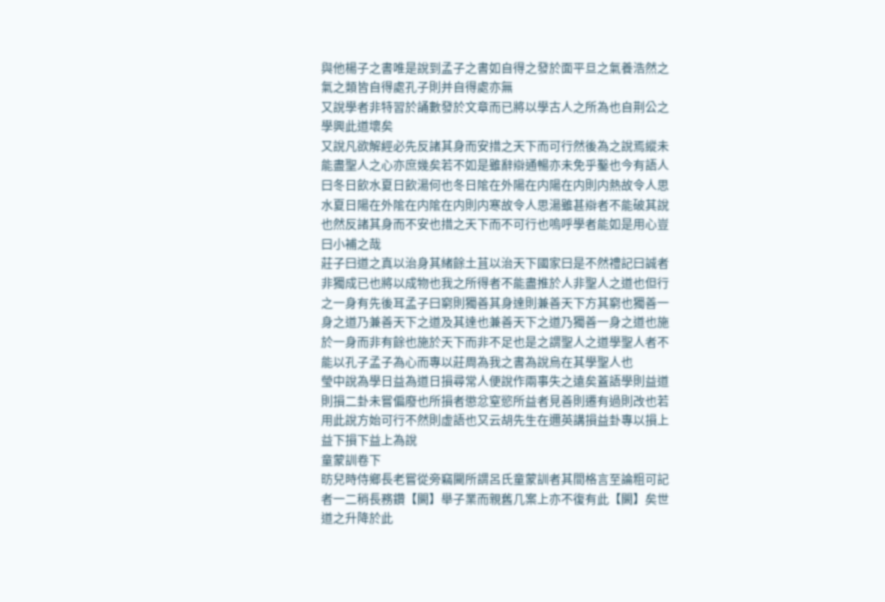與他楊子之書唯是說到孟子之書如自得之發於面平旦之氣養浩然之氣之類皆自得處孔子則并自得處亦無
又說學者非特習於誦數發於文章而已將以學古人之所為也自荆公之學興此道壞矣
又說凡欲解經必先反諸其身而安措之天下而可行然後為之說焉縱未能盡聖人之心亦庶幾矣若不如是雖辭辯通暢亦未免乎鑿也今有語人曰冬日飲水夏日飲湯何也冬日隂在外陽在内陽在内則内熱故令人思水夏日陽在外隂在内隂在内則内寒故令人思湯雖甚辯者不能破其說也然反諸其身而不安也措之天下而不可行也嗚呼學者能如是用心豈曰小補之哉
莊子曰道之真以治身其緒餘土苴以治天下國家曰是不然禮記曰誠者非獨成已也將以成物也我之所得者不能盡推於人非聖人之道也但行之一身有先後耳孟子曰窮則獨善其身達則兼善天下方其窮也獨善一身之道乃兼善天下之道及其達也兼善天下之道乃獨善一身之道也施於一身而非有餘也施於天下而非不足也是之謂聖人之道學聖人者不能以孔子孟子為心而專以莊周為我之書為說烏在其學聖人也
瑩中說為學日益為道日損尋常人便說作兩事失之遠矣蓋語學則益道則損二卦未嘗偏廢也所損者懲忿窒慾所益者見善則遷有過則改也若用此說方始可行不然則虚語也又云胡先生在邇英講損益卦專以損上益下損下益上為說
童蒙訓卷下
昉兒時侍鄉長老嘗從旁竊闚所謂呂氏童蒙訓者其間格言至論粗可記者一二稍長務鑽【闕】舉子業而親舊几案上亦不復有此【闕】矣世道之升降於此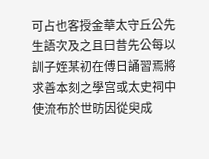可占也客授金華太守丘公先生語次及之且曰昔先公每以訓子姪某初在傅日誦習焉將求善本刻之學宫或太史祠中使流布於世昉因從臾成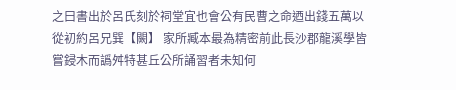之曰書出於呂氏刻於祠堂宜也會公有民曹之命迺出錢五萬以從初約呂兄巽【闕】 家所臧本最為精密前此長沙郡龍溪學皆嘗鋟木而譌舛特甚丘公所誦習者未知何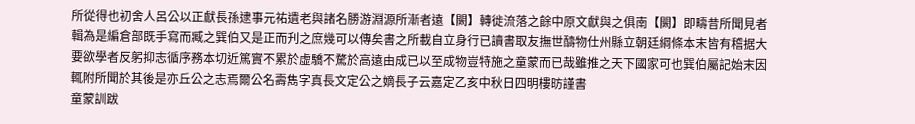所從得也初舍人呂公以正獻長孫逮事元祐遺老與諸名勝游淵源所漸者遠【闕】轉徙流落之餘中原文獻與之俱南【闕】即疇昔所聞見者輯為是編倉部既手寫而臧之巽伯又是正而刋之庶幾可以傳矣書之所載自立身行已讀書取友撫世醻物仕州縣立朝廷綱條本末皆有稽据大要欲學者反躬抑志循序務本切近篤實不累於虚驕不騖於高遠由成已以至成物豈特施之童蒙而已哉雖推之天下國家可也巽伯屬記始末因輒附所聞於其後是亦丘公之志焉爾公名壽雋字真長文定公之嫡長子云嘉定乙亥中秋日四明樓昉謹書
童蒙訓跋